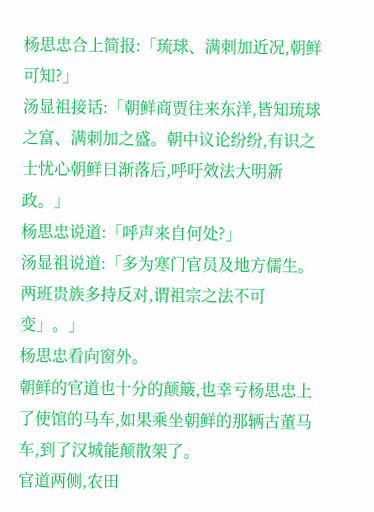杨思忠合上简报:「琉球、满刺加近况,朝鲜可知?」
汤显祖接话:「朝鲜商贾往来东洋,皆知琉球之富、满刺加之盛。朝中议论纷纷,有识之士忧心朝鲜日渐落后,呼吁效法大明新政。」
杨思忠说道:「呼声来自何处?」
汤显祖说道:「多为寒门官员及地方儒生。两班贵族多持反对,谓祖宗之法不可变」。」
杨思忠看向窗外。
朝鲜的官道也十分的颠簸,也幸亏杨思忠上了使馆的马车,如果乘坐朝鲜的那辆古董马车,到了汉城能颠散架了。
官道两侧,农田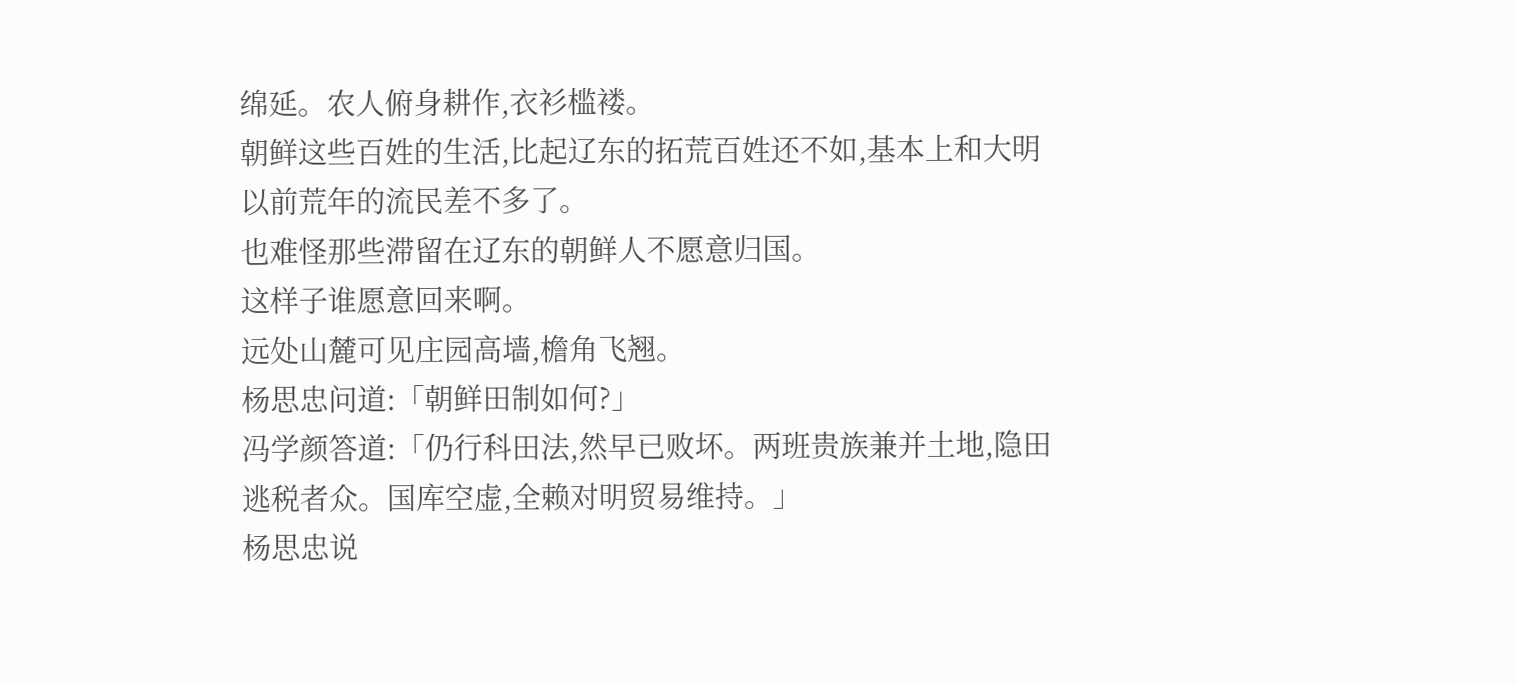绵延。农人俯身耕作,衣衫槛褛。
朝鲜这些百姓的生活,比起辽东的拓荒百姓还不如,基本上和大明以前荒年的流民差不多了。
也难怪那些滞留在辽东的朝鲜人不愿意归国。
这样子谁愿意回来啊。
远处山麓可见庄园高墙,檐角飞翘。
杨思忠问道:「朝鲜田制如何?」
冯学颜答道:「仍行科田法,然早已败坏。两班贵族兼并土地,隐田逃税者众。国库空虚,全赖对明贸易维持。」
杨思忠说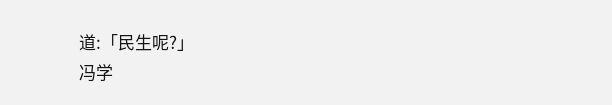道:「民生呢?」
冯学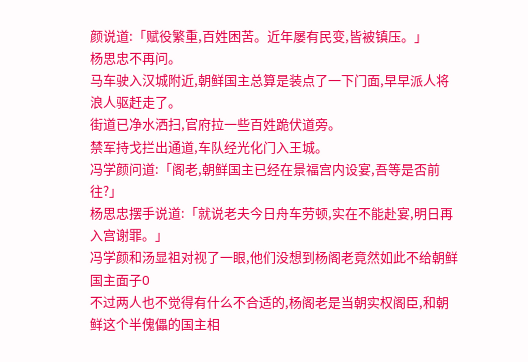颜说道:「赋役繁重,百姓困苦。近年屡有民变,皆被镇压。」
杨思忠不再问。
马车驶入汉城附近,朝鲜国主总算是装点了一下门面,早早派人将浪人驱赶走了。
街道已净水洒扫,官府拉一些百姓跪伏道旁。
禁军持戈拦出通道,车队经光化门入王城。
冯学颜问道:「阁老,朝鲜国主已经在景福宫内设宴,吾等是否前往?」
杨思忠摆手说道:「就说老夫今日舟车劳顿,实在不能赴宴,明日再入宫谢罪。」
冯学颜和汤显祖对视了一眼,他们没想到杨阁老竟然如此不给朝鲜国主面子O
不过两人也不觉得有什么不合适的,杨阁老是当朝实权阁臣,和朝鲜这个半傀儡的国主相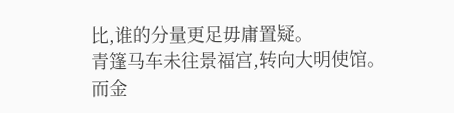比,谁的分量更足毋庸置疑。
青篷马车未往景福宫,转向大明使馆。
而金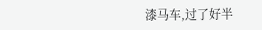漆马车,过了好半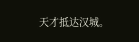天才抵达汉城。